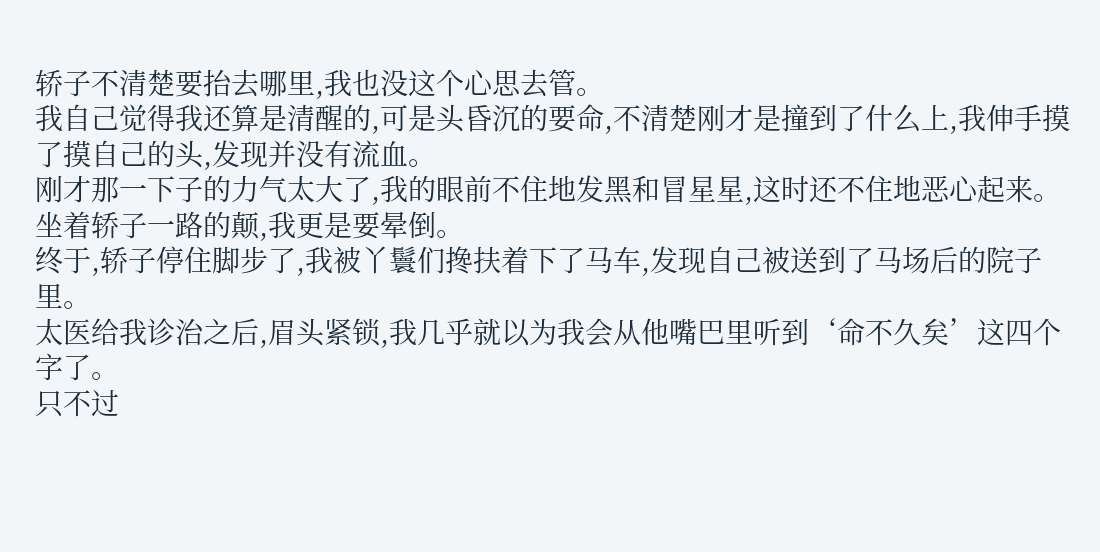轿子不清楚要抬去哪里,我也没这个心思去管。
我自己觉得我还算是清醒的,可是头昏沉的要命,不清楚刚才是撞到了什么上,我伸手摸了摸自己的头,发现并没有流血。
刚才那一下子的力气太大了,我的眼前不住地发黑和冒星星,这时还不住地恶心起来。
坐着轿子一路的颠,我更是要晕倒。
终于,轿子停住脚步了,我被丫鬟们搀扶着下了马车,发现自己被送到了马场后的院子里。
太医给我诊治之后,眉头紧锁,我几乎就以为我会从他嘴巴里听到‘命不久矣’这四个字了。
只不过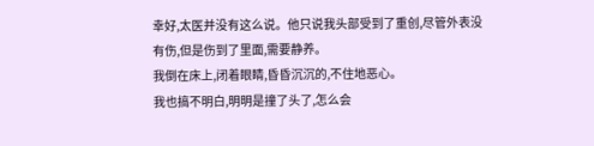幸好,太医并没有这么说。他只说我头部受到了重创,尽管外表没有伤,但是伤到了里面,需要静养。
我倒在床上,闭着眼睛,昏昏沉沉的,不住地恶心。
我也搞不明白,明明是撞了头了,怎么会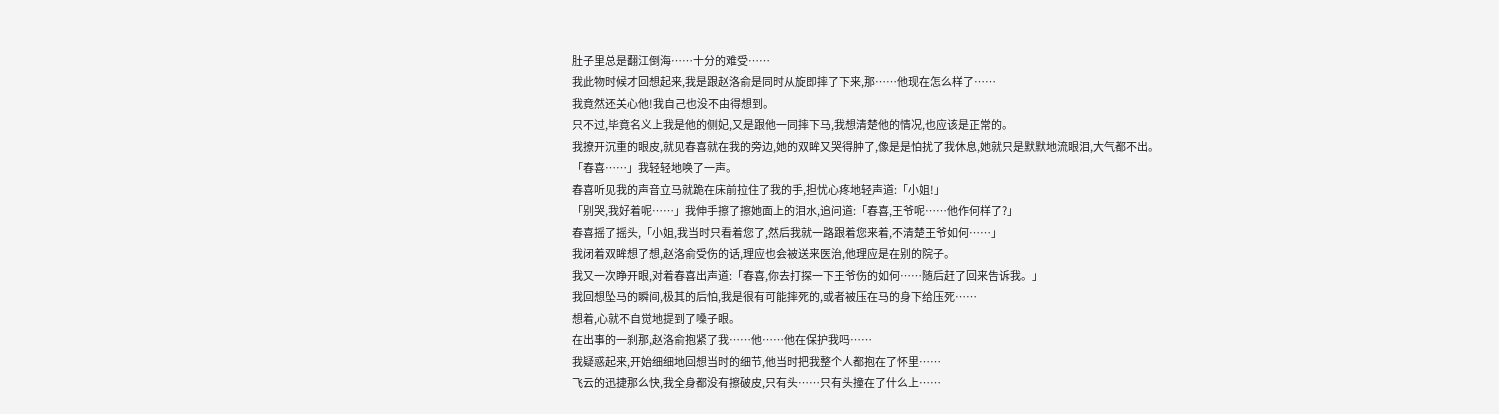肚子里总是翻江倒海……十分的难受……
我此物时候才回想起来,我是跟赵洛俞是同时从旋即摔了下来,那……他现在怎么样了……
我竟然还关心他!我自己也没不由得想到。
只不过,毕竟名义上我是他的侧妃,又是跟他一同摔下马,我想清楚他的情况,也应该是正常的。
我撩开沉重的眼皮,就见春喜就在我的旁边,她的双眸又哭得肿了,像是是怕扰了我休息,她就只是默默地流眼泪,大气都不出。
「春喜……」我轻轻地唤了一声。
春喜听见我的声音立马就跪在床前拉住了我的手,担忧心疼地轻声道:「小姐!」
「别哭,我好着呢……」我伸手擦了擦她面上的泪水,追问道:「春喜,王爷呢……他作何样了?」
春喜摇了摇头,「小姐,我当时只看着您了,然后我就一路跟着您来着,不清楚王爷如何……」
我闭着双眸想了想,赵洛俞受伤的话,理应也会被送来医治,他理应是在别的院子。
我又一次睁开眼,对着春喜出声道:「春喜,你去打探一下王爷伤的如何……随后赶了回来告诉我。」
我回想坠马的瞬间,极其的后怕,我是很有可能摔死的,或者被压在马的身下给压死……
想着,心就不自觉地提到了嗓子眼。
在出事的一刹那,赵洛俞抱紧了我……他……他在保护我吗……
我疑惑起来,开始细细地回想当时的细节,他当时把我整个人都抱在了怀里……
飞云的迅捷那么快,我全身都没有擦破皮,只有头……只有头撞在了什么上……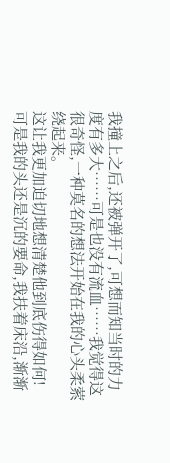我撞上之后,还被弹开了,可想而知当时的力度有多大……可是也没有流血……我觉得这很奇怪,一种莫名的想法开始在我的心头柔萦绕起来。
这让我更加迫切地想清楚他到底伤得如何!
可是我的头还是沉的要命,我扶着床沿,渐渐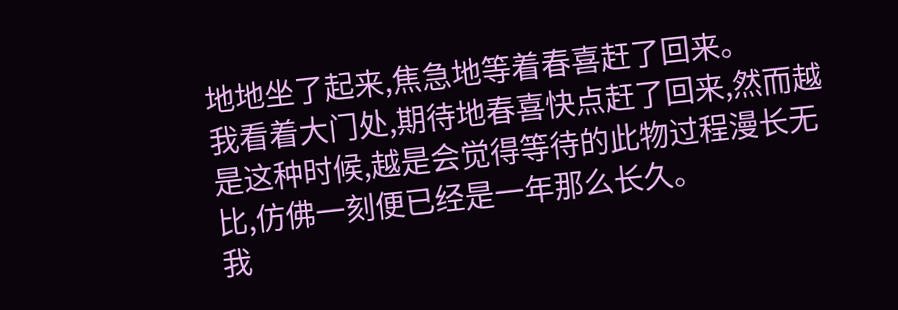地地坐了起来,焦急地等着春喜赶了回来。
我看着大门处,期待地春喜快点赶了回来,然而越是这种时候,越是会觉得等待的此物过程漫长无比,仿佛一刻便已经是一年那么长久。
我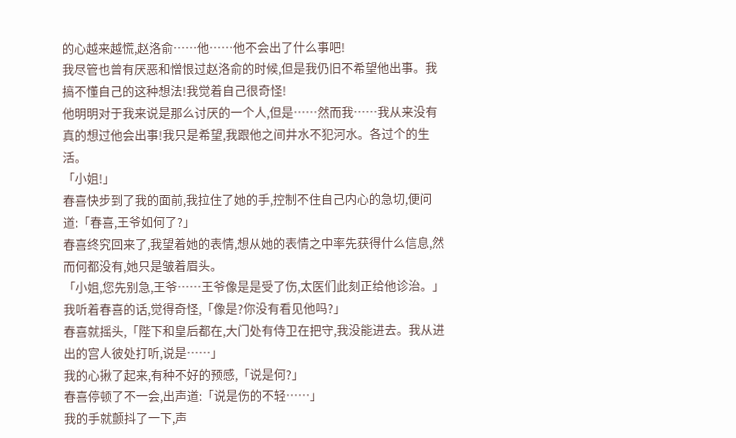的心越来越慌,赵洛俞……他……他不会出了什么事吧!
我尽管也曾有厌恶和憎恨过赵洛俞的时候,但是我仍旧不希望他出事。我搞不懂自己的这种想法!我觉着自己很奇怪!
他明明对于我来说是那么讨厌的一个人,但是……然而我……我从来没有真的想过他会出事!我只是希望,我跟他之间井水不犯河水。各过个的生活。
「小姐!」
春喜快步到了我的面前,我拉住了她的手,控制不住自己内心的急切,便问道:「春喜,王爷如何了?」
春喜终究回来了,我望着她的表情,想从她的表情之中率先获得什么信息,然而何都没有,她只是皱着眉头。
「小姐,您先别急,王爷……王爷像是是受了伤,太医们此刻正给他诊治。」
我听着春喜的话,觉得奇怪,「像是?你没有看见他吗?」
春喜就摇头,「陛下和皇后都在,大门处有侍卫在把守,我没能进去。我从进出的宫人彼处打听,说是……」
我的心揪了起来,有种不好的预感,「说是何?」
春喜停顿了不一会,出声道:「说是伤的不轻……」
我的手就颤抖了一下,声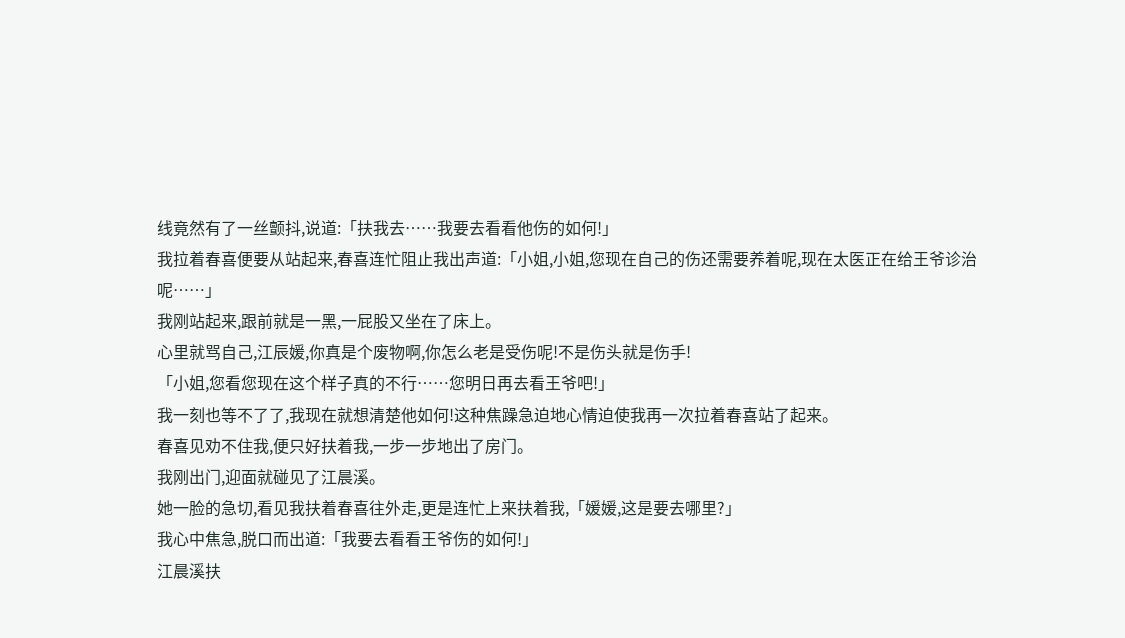线竟然有了一丝颤抖,说道:「扶我去……我要去看看他伤的如何!」
我拉着春喜便要从站起来,春喜连忙阻止我出声道:「小姐,小姐,您现在自己的伤还需要养着呢,现在太医正在给王爷诊治呢……」
我刚站起来,跟前就是一黑,一屁股又坐在了床上。
心里就骂自己,江辰媛,你真是个废物啊,你怎么老是受伤呢!不是伤头就是伤手!
「小姐,您看您现在这个样子真的不行……您明日再去看王爷吧!」
我一刻也等不了了,我现在就想清楚他如何!这种焦躁急迫地心情迫使我再一次拉着春喜站了起来。
春喜见劝不住我,便只好扶着我,一步一步地出了房门。
我刚出门,迎面就碰见了江晨溪。
她一脸的急切,看见我扶着春喜往外走,更是连忙上来扶着我,「媛媛,这是要去哪里?」
我心中焦急,脱口而出道:「我要去看看王爷伤的如何!」
江晨溪扶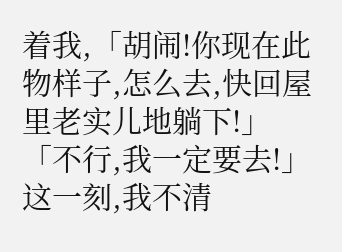着我,「胡闹!你现在此物样子,怎么去,快回屋里老实儿地躺下!」
「不行,我一定要去!」这一刻,我不清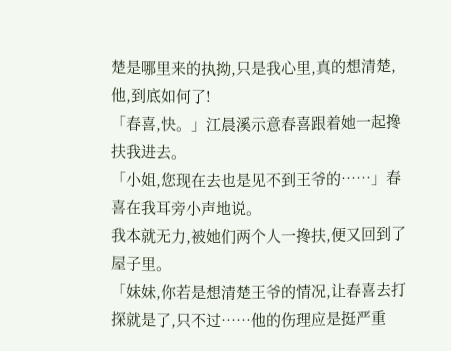楚是哪里来的执拗,只是我心里,真的想清楚,他,到底如何了!
「春喜,快。」江晨溪示意春喜跟着她一起搀扶我进去。
「小姐,您现在去也是见不到王爷的……」春喜在我耳旁小声地说。
我本就无力,被她们两个人一搀扶,便又回到了屋子里。
「妹妹,你若是想清楚王爷的情况,让春喜去打探就是了,只不过……他的伤理应是挺严重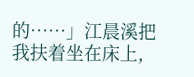的……」江晨溪把我扶着坐在床上,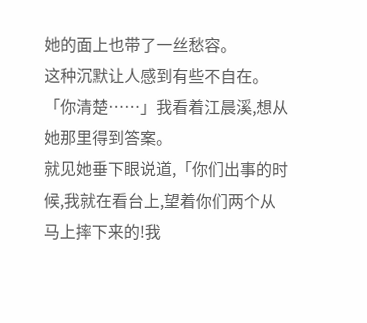她的面上也带了一丝愁容。
这种沉默让人感到有些不自在。
「你清楚……」我看着江晨溪,想从她那里得到答案。
就见她垂下眼说道,「你们出事的时候,我就在看台上,望着你们两个从马上摔下来的!我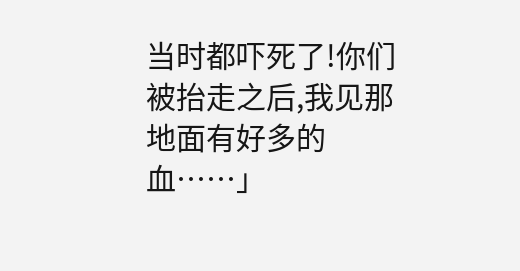当时都吓死了!你们被抬走之后,我见那地面有好多的血……」